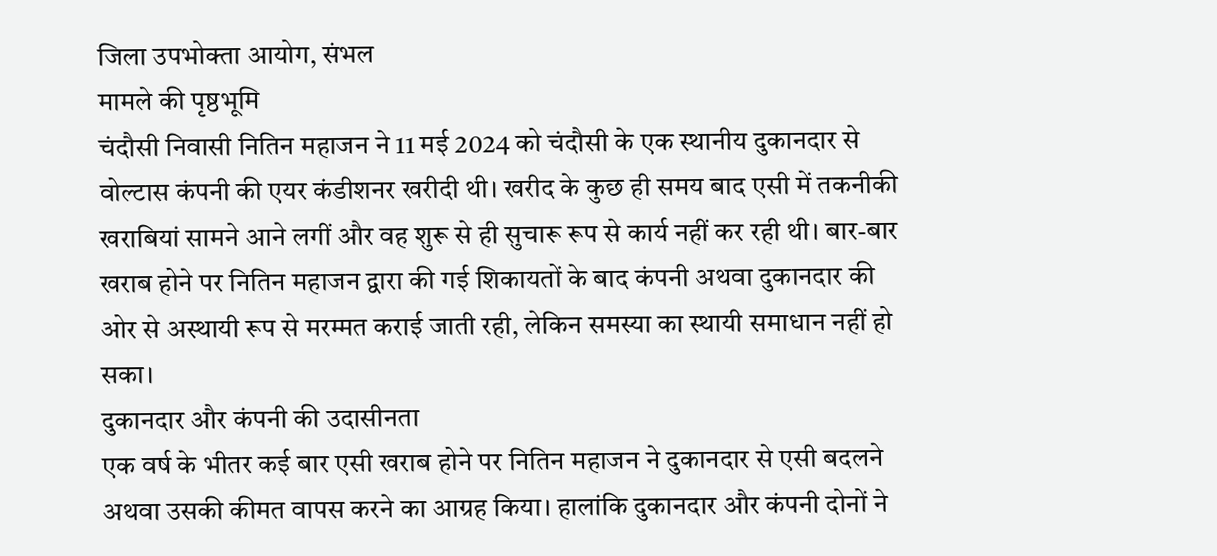जिला उपभोक्ता आयोग, संभल
मामले की पृष्ठभूमि
चंदौसी निवासी नितिन महाजन ने 11 मई 2024 को चंदौसी के एक स्थानीय दुकानदार से वोल्टास कंपनी की एयर कंडीशनर खरीदी थी। खरीद के कुछ ही समय बाद एसी में तकनीकी खराबियां सामने आने लगीं और वह शुरू से ही सुचारू रूप से कार्य नहीं कर रही थी। बार-बार खराब होने पर नितिन महाजन द्वारा की गई शिकायतों के बाद कंपनी अथवा दुकानदार की ओर से अस्थायी रूप से मरम्मत कराई जाती रही, लेकिन समस्या का स्थायी समाधान नहीं हो सका।
दुकानदार और कंपनी की उदासीनता
एक वर्ष के भीतर कई बार एसी खराब होने पर नितिन महाजन ने दुकानदार से एसी बदलने अथवा उसकी कीमत वापस करने का आग्रह किया। हालांकि दुकानदार और कंपनी दोनों ने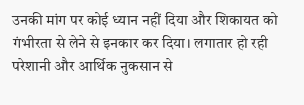उनकी मांग पर कोई ध्यान नहीं दिया और शिकायत को गंभीरता से लेने से इनकार कर दिया। लगातार हो रही परेशानी और आर्थिक नुकसान से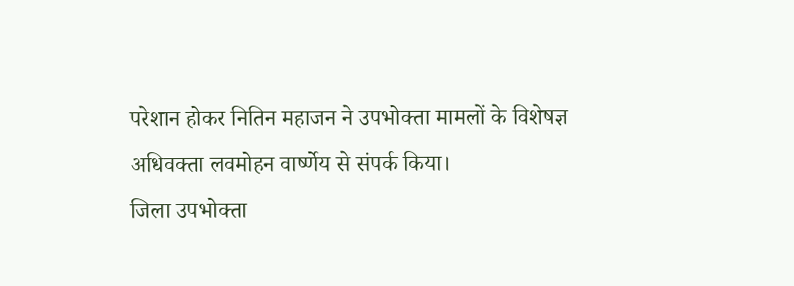परेशान होकर नितिन महाजन ने उपभोक्ता मामलों के विशेषज्ञ अधिवक्ता लवमोहन वार्ष्णेय से संपर्क किया।
जिला उपभोक्ता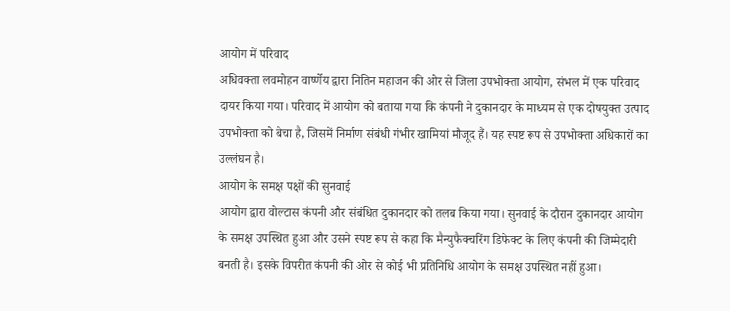आयोग में परिवाद
अधिवक्ता लवमोहन वार्ष्णेय द्वारा नितिन महाजन की ओर से जिला उपभोक्ता आयोग, संभल में एक परिवाद दायर किया गया। परिवाद में आयोग को बताया गया कि कंपनी ने दुकानदार के माध्यम से एक दोषयुक्त उत्पाद उपभोक्ता को बेचा है, जिसमें निर्माण संबंधी गंभीर खामियां मौजूद हैं। यह स्पष्ट रूप से उपभोक्ता अधिकारों का उल्लंघन है।
आयोग के समक्ष पक्षों की सुनवाई
आयोग द्वारा वोल्टास कंपनी और संबंधित दुकानदार को तलब किया गया। सुनवाई के दौरान दुकानदार आयोग के समक्ष उपस्थित हुआ और उसने स्पष्ट रूप से कहा कि मैन्युफैक्चरिंग डिफेक्ट के लिए कंपनी की जिम्मेदारी बनती है। इसके विपरीत कंपनी की ओर से कोई भी प्रतिनिधि आयोग के समक्ष उपस्थित नहीं हुआ।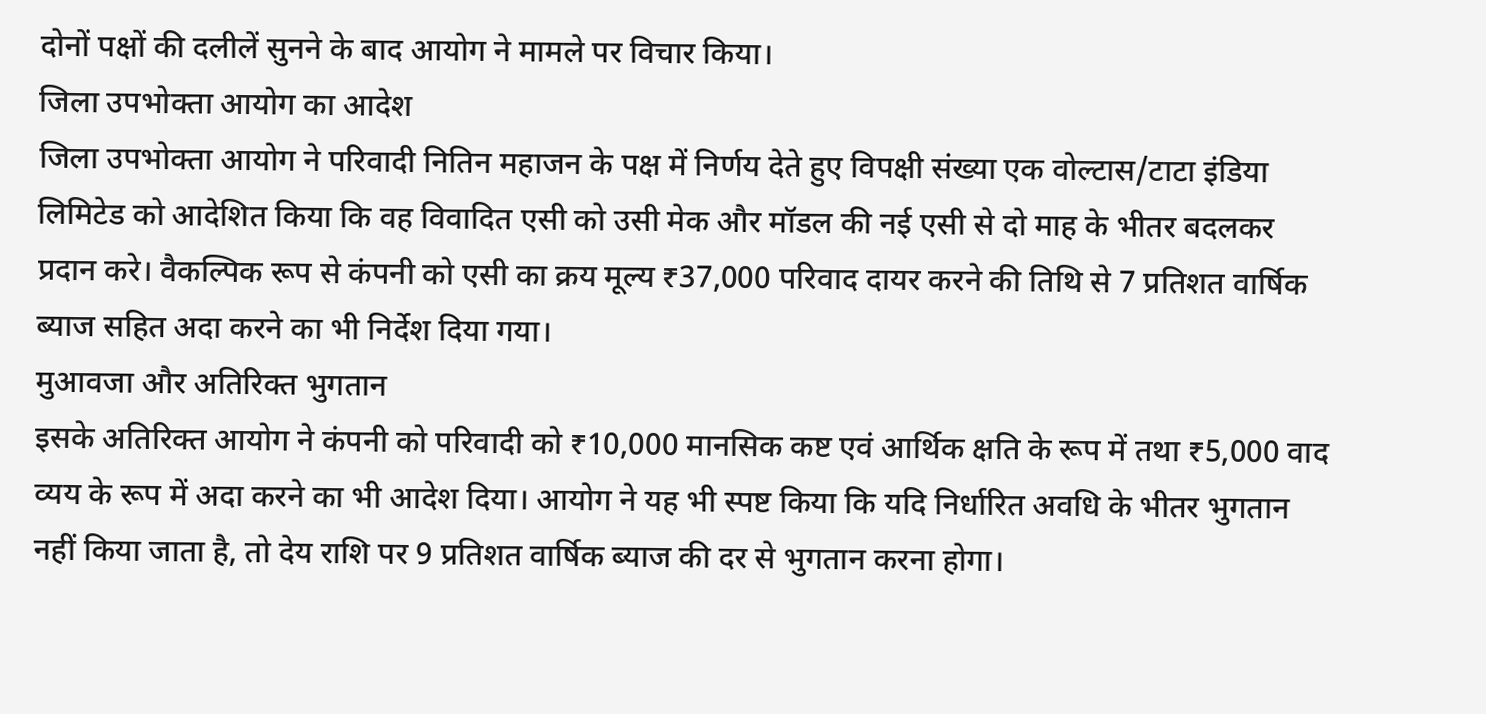दोनों पक्षों की दलीलें सुनने के बाद आयोग ने मामले पर विचार किया।
जिला उपभोक्ता आयोग का आदेश
जिला उपभोक्ता आयोग ने परिवादी नितिन महाजन के पक्ष में निर्णय देते हुए विपक्षी संख्या एक वोल्टास/टाटा इंडिया लिमिटेड को आदेशित किया कि वह विवादित एसी को उसी मेक और मॉडल की नई एसी से दो माह के भीतर बदलकर प्रदान करे। वैकल्पिक रूप से कंपनी को एसी का क्रय मूल्य ₹37,000 परिवाद दायर करने की तिथि से 7 प्रतिशत वार्षिक ब्याज सहित अदा करने का भी निर्देश दिया गया।
मुआवजा और अतिरिक्त भुगतान
इसके अतिरिक्त आयोग ने कंपनी को परिवादी को ₹10,000 मानसिक कष्ट एवं आर्थिक क्षति के रूप में तथा ₹5,000 वाद व्यय के रूप में अदा करने का भी आदेश दिया। आयोग ने यह भी स्पष्ट किया कि यदि निर्धारित अवधि के भीतर भुगतान नहीं किया जाता है, तो देय राशि पर 9 प्रतिशत वार्षिक ब्याज की दर से भुगतान करना होगा।